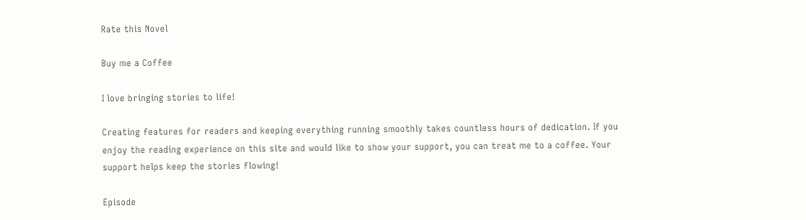Rate this Novel

Buy me a Coffee

I love bringing stories to life!

Creating features for readers and keeping everything running smoothly takes countless hours of dedication. If you enjoy the reading experience on this site and would like to show your support, you can treat me to a coffee. Your support helps keep the stories flowing!

Episode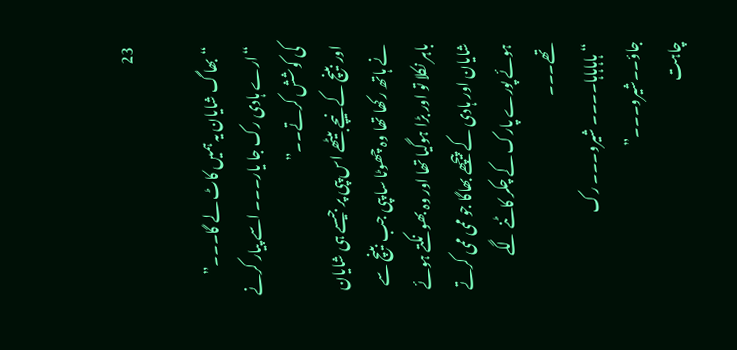23

“بھاگ شایان یہ ہمیں کاٹ لے گا۔۔۔”
“ارے ہادی رک جا یار۔۔۔ اسے پیار کرنے کی کوشش کرتے۔۔”
اور بینچ کے نیچے بیٹھے اس پپی پر جیسے ہی شایان نے ہاتھ رکھا تھا وہ چھوٹا سا پپی جب بینچ سے باہر نکلا تو اور بڑا ہوگیا تھا اور وہ بھونکتے ہوئے شایان اور ہادی کے پیچھے بھاگا جو ممی ممی کرتے ہوئے پورے پارک کے چکر کاٹنے لگے تھے۔۔۔
“ہاہاہاہا۔۔۔۔ شیرو۔۔۔ رک جاؤ۔۔شیرو۔۔۔”
چاہت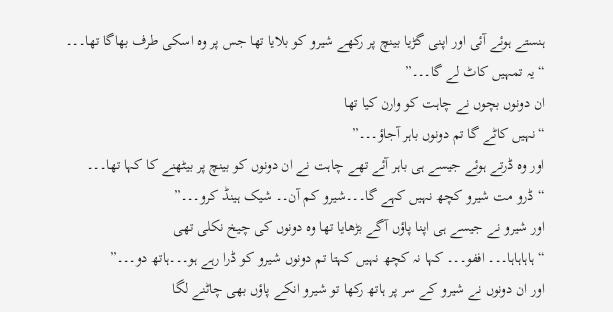ہنستے ہوئے آئی اور اپنی گڑیا بینچ پر رکھے شیرو کو بلایا تھا جس پر وہ اسکی طرف بھاگا تھا۔۔۔
“یہ تمہیں کاٹ لے گا۔۔۔”
ان دونوں بچوں نے چاہت کو وارن کیا تھا
“نہیں کاٹے گا تم دونوں باہر آجاؤ۔۔۔”
اور وہ ڈرتے ہوئے جیسے ہی باہر آئے تھے چاہت نے ان دونوں کو بینچ پر بیٹھنے کا کہا تھا۔۔۔
“ڈرو مت شیرو کچھ نہیں کہے گا۔۔۔شیرو کم آن۔۔ شیک ہینڈ کرو۔۔۔”
اور شیرو نے جیسے ہی اپنا پاؤں آگے بڑھایا تھا وہ دونوں کی چیخ نکلی تھی
“ہاہاہاہا۔۔۔ اففو۔۔۔ کہا نہ کچھ نہیں کہتا تم دونوں شیرو کو ڈرا رہے ہو۔۔۔ہاتھ دو۔۔۔”
اور ان دونوں نے شیرو کے سر پر ہاتھ رکھا تو شیرو انکے پاؤں بھی چاٹنے لگا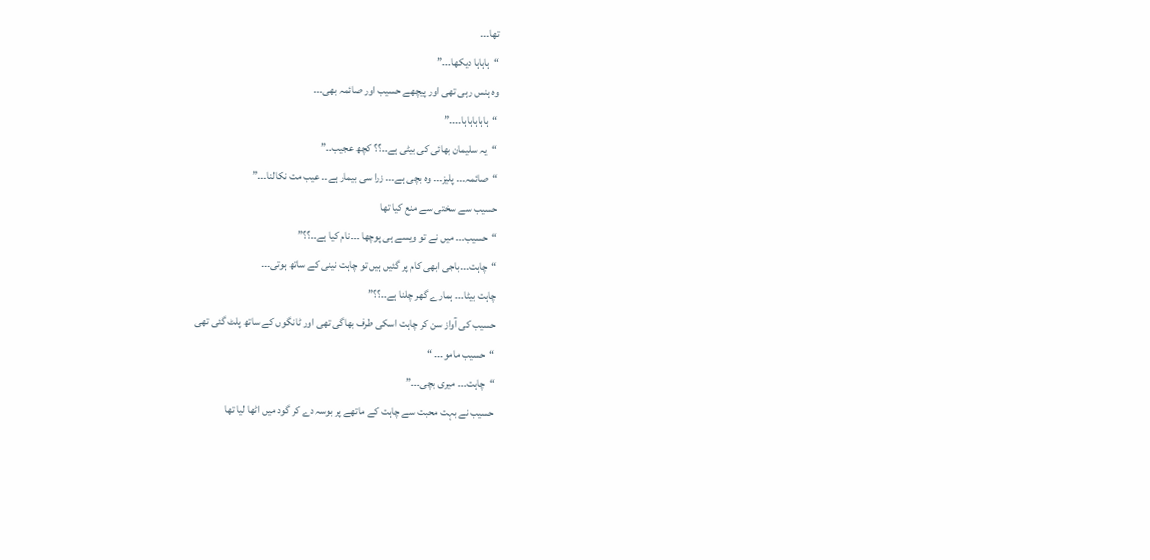تھا۔۔۔
“ہاہاہا دیکھا۔۔۔”
وہ ہنس رہی تھی اور پیچھے حسیب اور صائمہ بھی۔۔۔
“ہاہاہاہاہا۔۔۔۔”
“یہ سلیمان بھائی کی بیٹی ہے۔۔؟؟ کچھ عجیب۔۔”
“صائمہ۔۔۔ پلیز۔۔۔ وہ بچی ہے۔۔۔ زرا سی بیمار ہے۔۔ عیب مت نکالنا۔۔۔”
حسیب سے سختی سے منع کیا تھا
“حسیب۔۔۔ میں نے تو ویسے ہی پوچھا ۔۔۔نام کیا ہے۔۔؟؟”
“چاہت۔۔۔باجی ابھی کام پر گئیں ہیں تو چاہت نینی کے ساتھ ہوتی۔۔۔
چاہت بیٹا۔۔۔ ہمارے گھر چلنا ہے۔۔؟؟”
حسیب کی آواز سن کر چاہت اسکی طرف بھاگی تھی اور ٹانگوں کے ساتھ پلٹ گئی تھی
“حسیب مامو۔۔۔ “
“چاہت۔۔۔ میری بچی۔۔۔”
حسیب نے بہت محبت سے چاہت کے ماتھے پر بوسہ دے کر گود میں اٹھا لیا تھا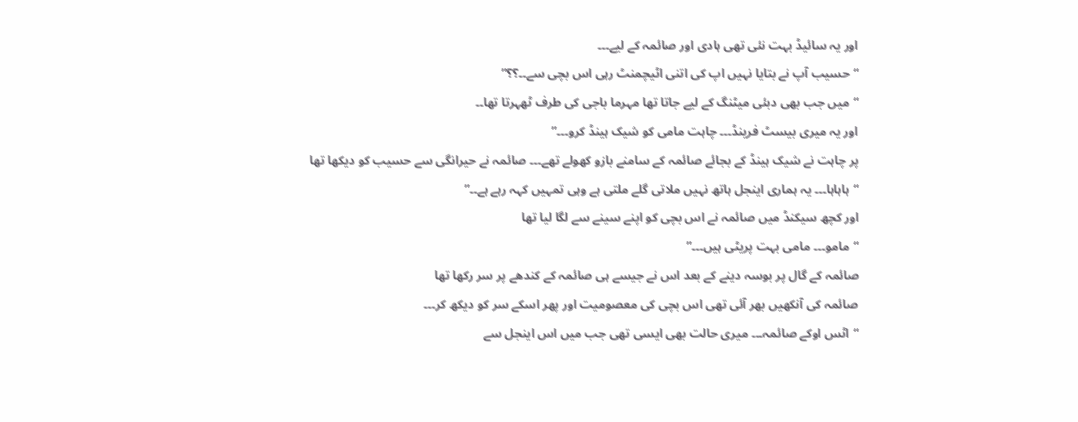اور یہ سائیڈ بہت نئی تھی ہادی اور صائمہ کے لیے۔۔۔
“حسیب آپ نے بتایا نہیں اپ کی اتنی اٹیچمنٹ رہی اس بچی سے۔۔؟؟”
“میں جب بھی دبئی میٹنگ کے لیے جاتا تھا مہرما باجی کی طرف ٹھہرتا تھا۔۔
اور یہ میری بیسٹ فرینڈ۔۔۔ چاہت مامی کو شیک ہینڈ کرو۔۔۔”
پر چاہت نے شیک ہینڈ کے بجائے صائمہ کے سامنے بازو کھولے تھے۔۔۔ صائمہ نے حیرانگی سے حسیب کو دیکھا تھا
“ہاہاہا۔۔۔ یہ ہماری اینجل ہاتھ نہیں ملاتی گلے ملتی ہے وہی تمہیں کہہ رہے ہے۔۔”
اور کچھ سیکنڈ میں صائمہ نے اس بچی کو اپنے سینے سے لگا لیا تھا
“مامو۔۔۔ مامی بہت پریٹی ہیں۔۔۔”
صائمہ کے گال پر بوسہ دینے کے بعد اس نے جیسے ہی صائمہ کے کندھے پر سر رکھا تھا
صائمہ کی آنکھیں بھر آئی تھی اس بچی کی معصومیت اور پھر اسکے سر کو دیکھ کر۔۔۔
“اٹس اوکے صائمہ۔۔۔ میری حالت بھی ایسی تھی جب میں اس اینجل سے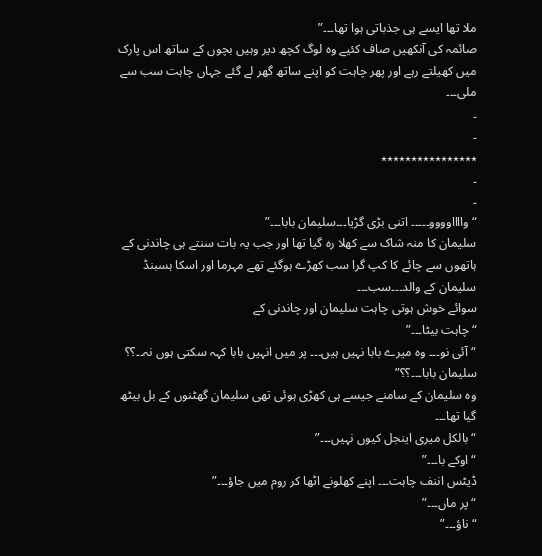ملا تھا ایسے ہی جذباتی ہوا تھا۔۔۔”
صائمہ کی آنکھیں صاف کئیے وہ لوگ کچھ دیر وہیں بچوں کے ساتھ اس پارک میں کھیلتے رہے اور پھر چاہت کو اپنے ساتھ گھر لے گئے جہاں چاہت سب سے ملی۔۔۔
۔
۔
٭٭٭٭٭٭٭٭٭٭٭٭٭٭٭٭
۔
۔
“وااااوووو۔۔۔۔۔ اتنی بڑی گڑیا۔۔۔سلیمان بابا۔۔۔”
سلیمان کا منہ شاک سے کھلا رہ گیا تھا اور جب یہ بات سنتے ہی چاندنی کے ہاتھوں سے چائے کا کپ گرا سب کھڑے ہوگئے تھے مہرما اور اسکا ہسبنڈ سلیمان کے والد۔۔۔سب۔۔۔
سوائے خوش ہوتی چاہت سلیمان اور چاندنی کے
“چاہت بیٹا۔۔۔”
“آئی نو۔۔۔ وہ میرے بابا نہیں ہیں۔۔۔ پر میں انہیں بابا کہہ سکتی ہوں نہ۔۔؟؟
سلیمان بابا۔۔۔؟؟”
وہ سلیمان کے سامنے جیسے ہی کھڑی ہوئی تھی سلیمان گھٹنوں کے بل بیٹھ گیا تھا۔۔۔
“بالکل میری اینجل کیوں نہیں۔۔۔”
“اوکے با۔۔۔”
ڈیٹس اننف چاہت۔۔۔ اپنے کھلونے اٹھا کر روم میں جاؤ۔۔۔”
“پر ماں۔۔۔”
“ناؤ۔۔۔”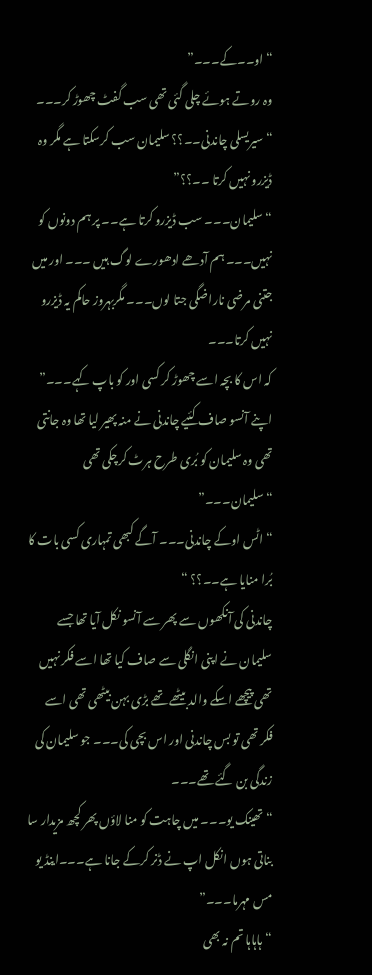“او۔۔کے۔۔۔”
وہ روتے ہوئے چلی گئی تھی سب گفٹ چھوڑ کر۔۔۔
“سیریسلی چاندنی۔۔؟؟ سلیمان سب کرسکتا ہے مگر وہ ڈیزرو نہیں کرتا ۔۔؟؟”
“سلیمان۔۔۔ سب ڈیزرو کرتا ہے۔۔ پر ہم دونوں کو نہیں۔۔۔ ہم آدھے ادھورے لوگ ہیں ۔۔۔ اور میں جتنی مرضی ناراضگی جتا لوں۔۔۔ مگربہروز حاکم یہ ڈیزرو نہیں کرتا۔۔۔
کہ اس کا بچہ اسے چھوڑ کر کسی اور کو باپ کہے۔۔۔”
اپنے آنسو صاف کئیے چاندنی نے منہ پھیر لیا تھا وہ جانتی تھی وہ سلیمان کو بُری طرح ہرٹ کرچکی تھی
“سلیمان۔۔۔”
“اٹس اوکے چاندنی۔۔۔ آگے کبھی تمہاری کسی بات کا بُرا منایا ہے۔۔؟؟ “
چاندنی کی آنکھوں سے پھر سے آنسو نکل آیا تھا جسے سلیمان نے اپنی انگلی سے صاف کیا تھا اسے فکر نہیں تھی پیچھے اسکے والد بیٹھے تھے بڑی بہن بیٹھی تھی اسے فکر تھی تو بس چاندنی اور اس بچی کی۔۔۔ جو سلیمان کی زندگی بن گئے تھے۔۔۔
“تھینک یو۔۔۔ میں چاہت کو منا لاؤں پھر کچھ مزیدار سا بناتی ہوں انکل اپ نے ڈنر کرکے جانا ہے۔۔۔اینڈ یو مس مہرما۔۔۔”
“ہاہاہا تم نہ بھی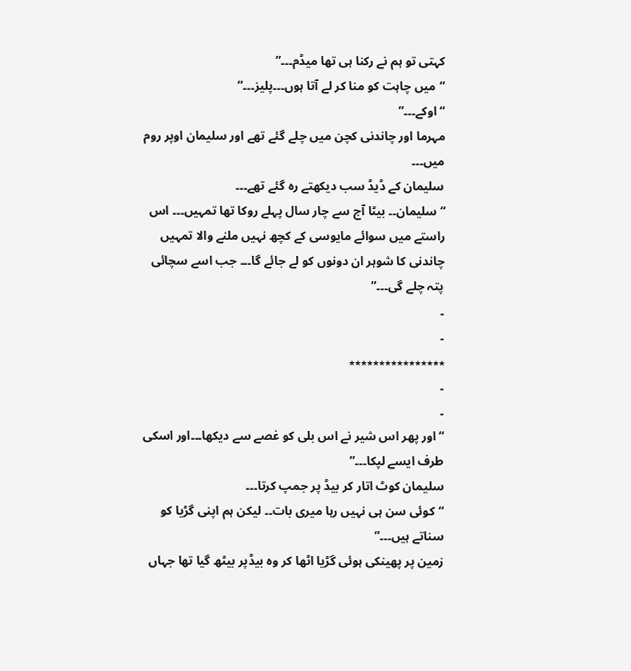کہتی تو ہم نے رکنا ہی تھا میڈم۔۔۔”
“میں چاہت کو منا کر لے آتا ہوں۔۔۔پلیز۔۔۔”
“اوکے۔۔۔”
مہرما اور چاندنی کچن میں چلے گئے تھے اور سلیمان اوپر روم میں۔۔۔
سلیمان کے ڈیڈ سب دیکھتے رہ گئے تھے۔۔۔
“سلیمان۔۔ بیٹا آج سے چار سال پہلے روکا تھا تمہیں۔۔۔ اس راستے میں سوائے مایوسی کے کچھ نہیں ملنے والا تمہیں چاندنی کا شوہر ان دونوں کو لے جائے گا۔۔۔ جب اسے سچائی پتہ چلے گی۔۔۔”
۔
۔
٭٭٭٭٭٭٭٭٭٭٭٭٭٭٭٭
۔
۔
“اور پھر اس شیر نے اس بلی کو غصے سے دیکھا۔۔۔اور اسکی طرف ایسے لپکا۔۔۔”
سلیمان کوٹ اتار کر بیڈ پر جمپ کرتا۔۔۔
“کوئی سن ہی نہیں رہا میری بات۔۔ لیکن ہم اپنی گڑیا کو سناتے ہیں۔۔۔”
زمین پر پھینکی ہوئی گڑیا اٹھا کر وہ بیڈپر بیٹھ گیا تھا جہاں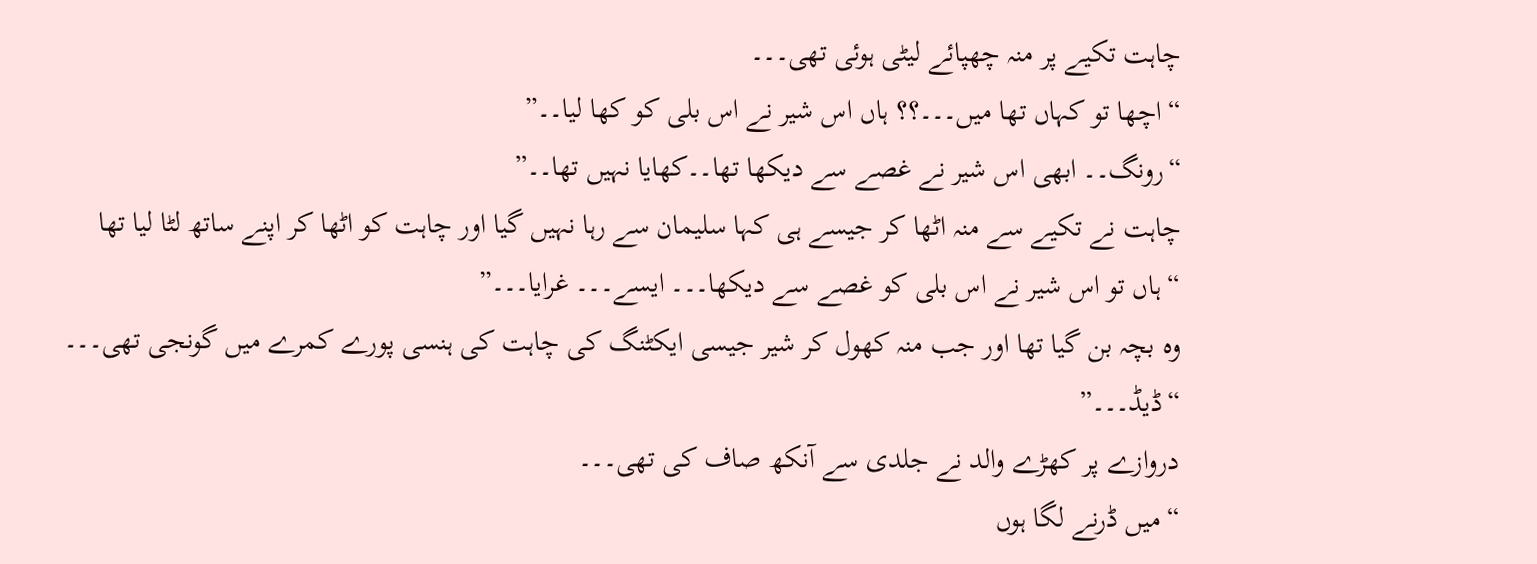چاہت تکیے پر منہ چھپائے لیٹی ہوئی تھی۔۔۔
“اچھا تو کہاں تھا میں۔۔۔؟؟ ہاں اس شیر نے اس بلی کو کھا لیا۔۔”
“رونگ۔۔ ابھی اس شیر نے غصے سے دیکھا تھا۔۔کھایا نہیں تھا۔۔”
چاہت نے تکیے سے منہ اٹھا کر جیسے ہی کہا سلیمان سے رہا نہیں گیا اور چاہت کو اٹھا کر اپنے ساتھ لٹا لیا تھا
“ہاں تو اس شیر نے اس بلی کو غصے سے دیکھا۔۔۔ ایسے۔۔۔ غرایا۔۔۔”
وہ بچہ بن گیا تھا اور جب منہ کھول کر شیر جیسی ایکٹنگ کی چاہت کی ہنسی پورے کمرے میں گونجی تھی۔۔۔
“ڈیڈ۔۔۔”
دروازے پر کھڑے والد نے جلدی سے آنکھ صاف کی تھی۔۔۔
“میں ڈرنے لگا ہوں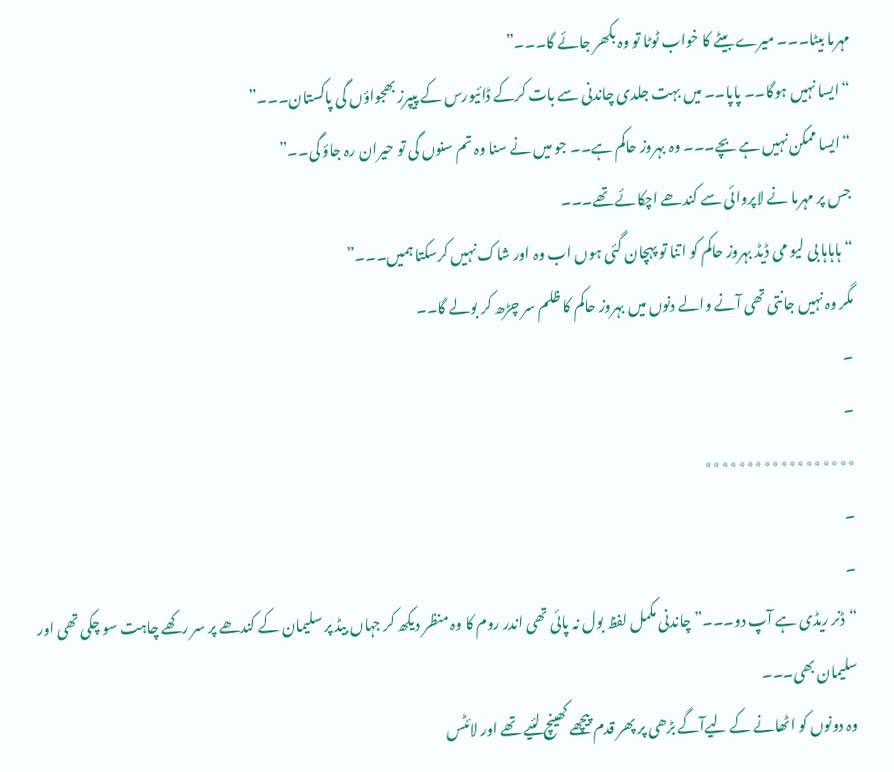مہرما بیٹا۔۔۔ میرے بیٹے کا خواب ٹوٹا تو وہ بکھر جائے گا۔۔۔”
“ایسا نہیں ہوگا۔۔ پاپا۔۔ میں بہت جلدی چاندنی سے بات کرکے ڈائیورس کے پیپرز بھجواؤں گی پاکستان۔۔۔”
“ایسا ممکن نہیں ہے بچے۔۔۔ وہ بہروز حاکم ہے۔۔ جو میں نے سنا وہ تم سنوں گی تو حیران رہ جاؤ گی۔۔”
جس پر مہرما نے لاپروائی سے کندھے اچکائے تھے۔۔۔
“ہاہاہا بی لیو می ڈیڈ بہروز حاکم کو اتنا تو پہچان گئی ہوں اب وہ اور شاک نہیں کرسکتا ہمیں۔۔۔”
مگر وہ نہیں جانتی تھی آنے والے دنوں میں بہروز حاکم کا ظلم سر چڑھ کر بولے گا۔۔
۔
۔
٭٭٭٭٭٭٭٭٭٭٭٭٭٭٭٭٭٭
۔
۔
“ڈنر ریڈی ہے آپ دو۔۔۔” چاندنی مکمل لفظ بول نہ پائی تھی اندر روم کا وہ منظر دیکھ کر جہاں بیڈ پر سلیمان کے کندھے پر سر رکھے چاہت سو چکی تھی اور سلیمان بھی۔۔۔
وہ دونوں کو اٹھانے کے لیےآگے بڑھی پر پھر قدم پیچھے کھینچ لئیے تھے اور لائٹس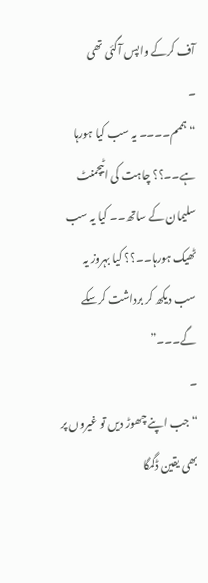آف کرکے واپس آگئی تھی
۔
“ہممم۔۔۔۔ یہ سب کیا ہورہا ہے۔۔؟؟ چاہت کی اٹیچمنٹ سلیمان کے ساتھ۔۔ کیا یہ سب ٹھیک ہورہا۔۔؟؟ کیا بہروز یہ سب دیکھ کر برداشت کرسکے گے۔۔۔”
۔
“جب اپنے چھوڑ دیں تو غیروں پر بھی یقین ڈگمگا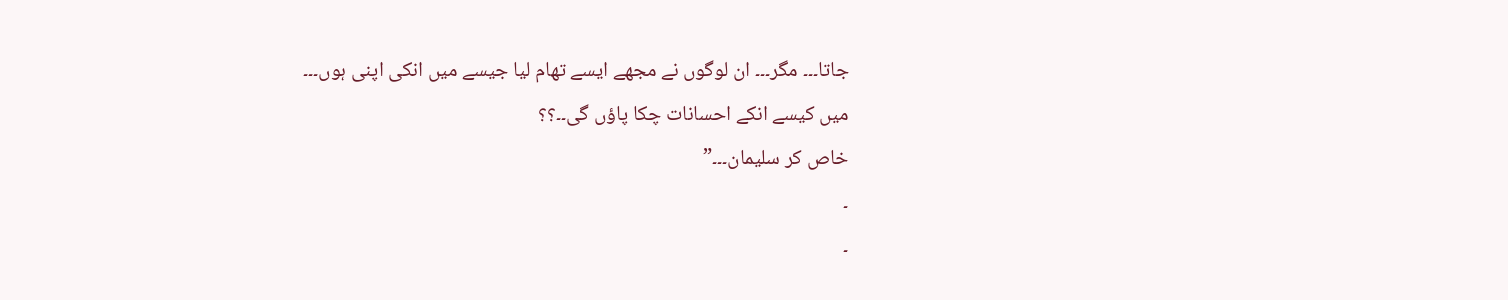جاتا۔۔۔ مگر۔۔۔ ان لوگوں نے مجھے ایسے تھام لیا جیسے میں انکی اپنی ہوں۔۔۔
میں کیسے انکے احسانات چکا پاؤں گی۔۔؟؟
خاص کر سلیمان۔۔۔”
۔
۔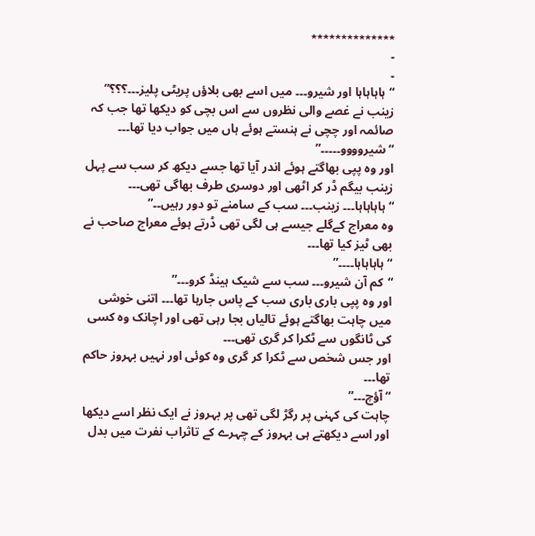٭٭٭٭٭٭٭٭٭٭٭٭٭٭
۔
۔
“ہاہاہاہا اور شیرو۔۔۔ میں اسے بھی بلاؤں پریٹی پلیز۔۔۔؟؟؟”
زینب نے غصے والی نظروں سے اس بچی کو دیکھا تھا جب کہ صائمہ اور چچی نے ہنستے ہوئے ہاں میں جواب دیا تھا۔۔۔
“شیروووو۔۔۔۔۔”
اور وہ پپی بھاگتے ہوئے اندر آیا تھا جسے دیکھ کر سب سے پہل زینب بیگم ڈر کر اٹھی اور دوسری طرف بھاگی تھی۔۔۔
“ہاہاہاہا۔۔۔ زینب۔۔۔ سب کے سامنے تو دور رہیں۔۔”
وہ معراج کےگلے جیسے ہی لگی تھی ڈرتے ہوئے معراج صاحب نے بھی ٹیز کیا تھا۔۔۔
“ہاہاہاہا۔۔۔۔”
“کم آن شیرو۔۔۔ سب سے شیک ہینڈ کرو۔۔۔”
اور وہ پپی باری باری سب کے پاس جارہا تھا۔۔۔ اتنی خوشی میں چاہت بھاگتے ہوئے تالیاں بجا رہی تھی اور اچانک وہ کسی کی ٹانگوں سے ٹکرا کر گری تھی۔۔۔
اور جس شخص سے ٹکرا کر گری وہ کوئی اور نہیں بہروز حاکم تھا۔۔۔
“آؤچ۔۔۔”
چاہت کی کہنی پر رگڑ لگی تھی پر بہروز نے ایک نظر اسے دیکھا اور اسے دیکھتے ہی بہروز کے چہرے کے تاثراب نفرت میں بدل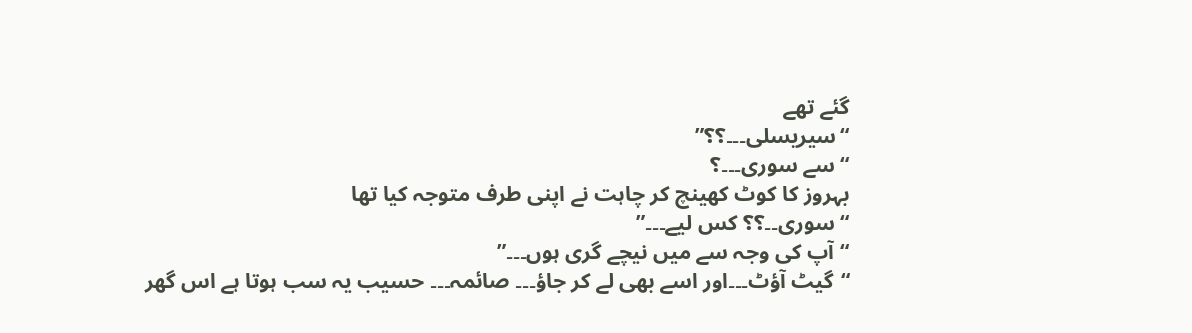گئے تھے
“سیریسلی۔۔۔؟؟”
“سے سوری۔۔۔؟
بہروز کا کوٹ کھینچ کر چاہت نے اپنی طرف متوجہ کیا تھا
“سوری۔۔؟؟ کس لیے۔۔۔”
“آپ کی وجہ سے میں نیچے گری ہوں۔۔۔”
“گیٹ آؤٹ۔۔۔اور اسے بھی لے کر جاؤ۔۔۔ صائمہ۔۔۔ حسیب یہ سب ہوتا ہے اس گھر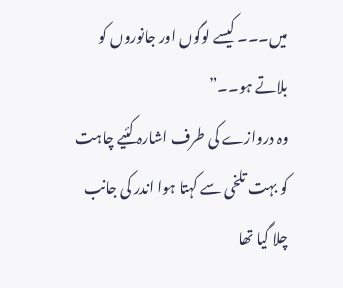میں۔۔۔ کیسے لوگوں اور جانوروں کو بلاتے ہو۔۔”
وہ دروازے کی طرف اشارہ کئیے چاہت کو بہت تلخی سے کہتا ہوا اندر کی جانب چلا گیا تھا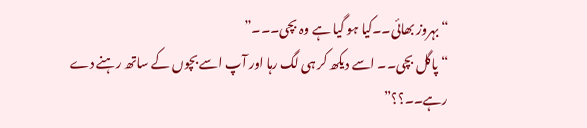“بہروز بھائی۔۔کیا ہو گیا ہے وہ بچی۔۔۔”
“پاگل بچی۔۔ اسے دیکھ کر ہی لگ رہا اور آپ اسے بچوں کے ساتھ رہنے دے رہے۔۔؟؟”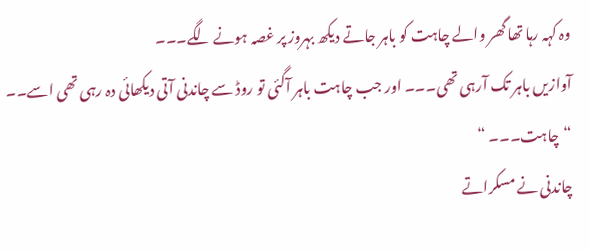وہ کہہ رہا تھا گھر والے چاہت کو باہر جاتے دیکھ بہروز پر غصہ ہونے لگے۔۔۔
آوازیں باہر تک آرہی تھی۔۔۔ اور جب چاہت باہر آگئی تو روڈ سے چاندنی آتی دیکھائی دہ رہی تھی اسے۔۔
“چاہت۔۔۔ “
چاندنی نے مسکراتے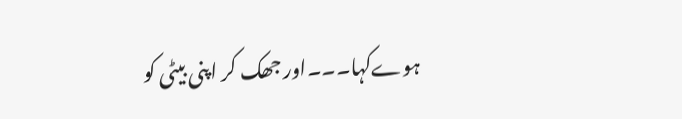ہوےکہا۔۔۔اور جھک کر اپنی بیٹی کو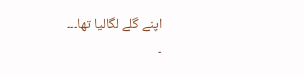اپنے گلے لگالیا تھا۔۔۔
۔